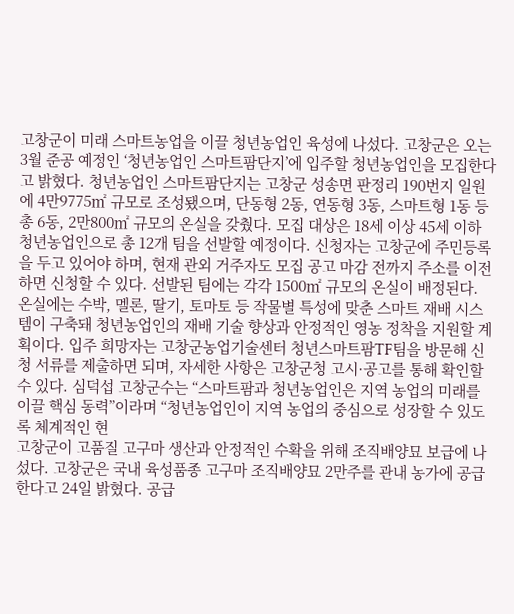고창군이 미래 스마트농업을 이끌 청년농업인 육성에 나섰다. 고창군은 오는 3월 준공 예정인 ‘청년농업인 스마트팜단지’에 입주할 청년농업인을 모집한다고 밝혔다. 청년농업인 스마트팜단지는 고창군 성송면 판정리 190번지 일원에 4만9775㎡ 규모로 조성됐으며, 단동형 2동, 연동형 3동, 스마트형 1동 등 총 6동, 2만800㎡ 규모의 온실을 갖췄다. 모집 대상은 18세 이상 45세 이하 청년농업인으로 총 12개 팀을 선발할 예정이다. 신청자는 고창군에 주민등록을 두고 있어야 하며, 현재 관외 거주자도 모집 공고 마감 전까지 주소를 이전하면 신청할 수 있다. 선발된 팀에는 각각 1500㎡ 규모의 온실이 배정된다. 온실에는 수박, 멜론, 딸기, 토마토 등 작물별 특성에 맞춘 스마트 재배 시스템이 구축돼 청년농업인의 재배 기술 향상과 안정적인 영농 정착을 지원할 계획이다. 입주 희망자는 고창군농업기술센터 청년스마트팜TF팀을 방문해 신청 서류를 제출하면 되며, 자세한 사항은 고창군청 고시·공고를 통해 확인할 수 있다. 심덕섭 고창군수는 “스마트팜과 청년농업인은 지역 농업의 미래를 이끌 핵심 동력”이라며 “청년농업인이 지역 농업의 중심으로 성장할 수 있도록 체계적인 현
고창군이 고품질 고구마 생산과 안정적인 수확을 위해 조직배양묘 보급에 나섰다. 고창군은 국내 육성품종 고구마 조직배양묘 2만주를 관내 농가에 공급한다고 24일 밝혔다. 공급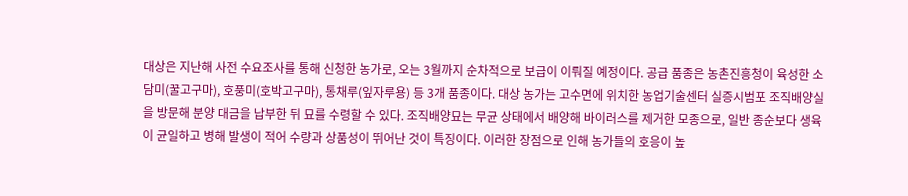대상은 지난해 사전 수요조사를 통해 신청한 농가로, 오는 3월까지 순차적으로 보급이 이뤄질 예정이다. 공급 품종은 농촌진흥청이 육성한 소담미(꿀고구마), 호풍미(호박고구마), 통채루(잎자루용) 등 3개 품종이다. 대상 농가는 고수면에 위치한 농업기술센터 실증시범포 조직배양실을 방문해 분양 대금을 납부한 뒤 묘를 수령할 수 있다. 조직배양묘는 무균 상태에서 배양해 바이러스를 제거한 모종으로, 일반 종순보다 생육이 균일하고 병해 발생이 적어 수량과 상품성이 뛰어난 것이 특징이다. 이러한 장점으로 인해 농가들의 호응이 높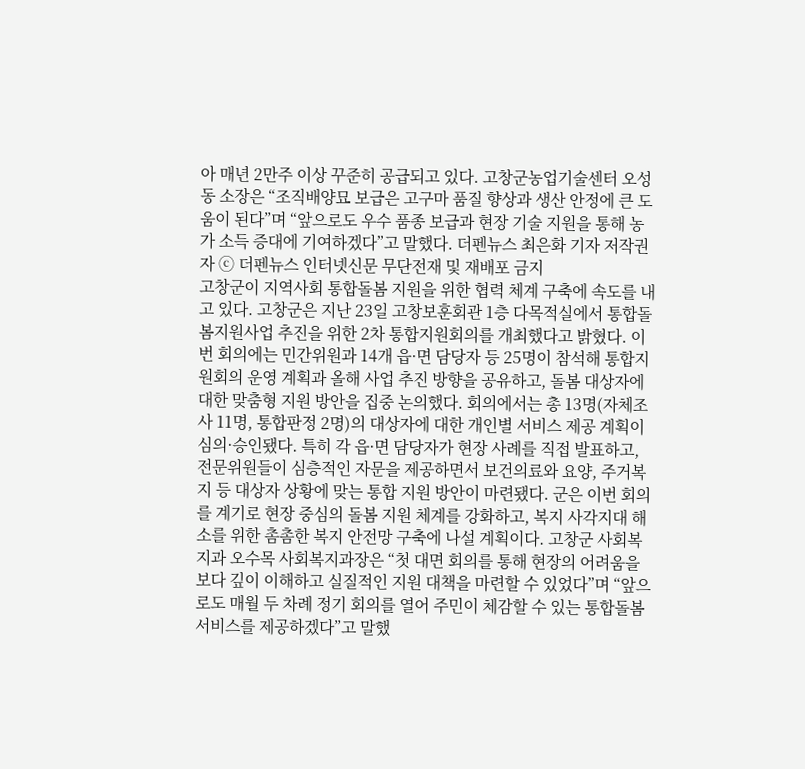아 매년 2만주 이상 꾸준히 공급되고 있다. 고창군농업기술센터 오성동 소장은 “조직배양묘 보급은 고구마 품질 향상과 생산 안정에 큰 도움이 된다”며 “앞으로도 우수 품종 보급과 현장 기술 지원을 통해 농가 소득 증대에 기여하겠다”고 말했다. 더펜뉴스 최은화 기자 저작권자 ⓒ 더펜뉴스 인터넷신문 무단전재 및 재배포 금지
고창군이 지역사회 통합돌봄 지원을 위한 협력 체계 구축에 속도를 내고 있다. 고창군은 지난 23일 고창보훈회관 1층 다목적실에서 통합돌봄지원사업 추진을 위한 2차 통합지원회의를 개최했다고 밝혔다. 이번 회의에는 민간위원과 14개 읍·면 담당자 등 25명이 참석해 통합지원회의 운영 계획과 올해 사업 추진 방향을 공유하고, 돌봄 대상자에 대한 맞춤형 지원 방안을 집중 논의했다. 회의에서는 총 13명(자체조사 11명, 통합판정 2명)의 대상자에 대한 개인별 서비스 제공 계획이 심의·승인됐다. 특히 각 읍·면 담당자가 현장 사례를 직접 발표하고, 전문위원들이 심층적인 자문을 제공하면서 보건의료와 요양, 주거복지 등 대상자 상황에 맞는 통합 지원 방안이 마련됐다. 군은 이번 회의를 계기로 현장 중심의 돌봄 지원 체계를 강화하고, 복지 사각지대 해소를 위한 촘촘한 복지 안전망 구축에 나설 계획이다. 고창군 사회복지과 오수목 사회복지과장은 “첫 대면 회의를 통해 현장의 어려움을 보다 깊이 이해하고 실질적인 지원 대책을 마련할 수 있었다”며 “앞으로도 매월 두 차례 정기 회의를 열어 주민이 체감할 수 있는 통합돌봄 서비스를 제공하겠다”고 말했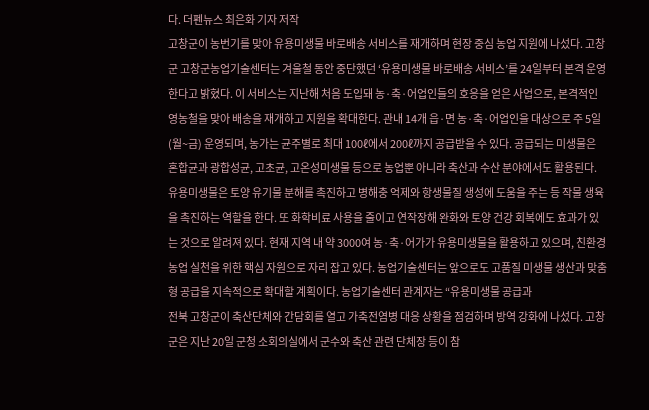다. 더펜뉴스 최은화 기자 저작
고창군이 농번기를 맞아 유용미생물 바로배송 서비스를 재개하며 현장 중심 농업 지원에 나섰다. 고창군 고창군농업기술센터는 겨울철 동안 중단했던 ‘유용미생물 바로배송 서비스’를 24일부터 본격 운영한다고 밝혔다. 이 서비스는 지난해 처음 도입돼 농·축·어업인들의 호응을 얻은 사업으로, 본격적인 영농철을 맞아 배송을 재개하고 지원을 확대한다. 관내 14개 읍·면 농·축·어업인을 대상으로 주 5일(월~금) 운영되며, 농가는 균주별로 최대 100ℓ에서 200ℓ까지 공급받을 수 있다. 공급되는 미생물은 혼합균과 광합성균, 고초균, 고온성미생물 등으로 농업뿐 아니라 축산과 수산 분야에서도 활용된다. 유용미생물은 토양 유기물 분해를 촉진하고 병해충 억제와 항생물질 생성에 도움을 주는 등 작물 생육을 촉진하는 역할을 한다. 또 화학비료 사용을 줄이고 연작장해 완화와 토양 건강 회복에도 효과가 있는 것으로 알려져 있다. 현재 지역 내 약 3000여 농·축·어가가 유용미생물을 활용하고 있으며, 친환경 농업 실천을 위한 핵심 자원으로 자리 잡고 있다. 농업기술센터는 앞으로도 고품질 미생물 생산과 맞춤형 공급을 지속적으로 확대할 계획이다. 농업기술센터 관계자는 “유용미생물 공급과
전북 고창군이 축산단체와 간담회를 열고 가축전염병 대응 상황을 점검하며 방역 강화에 나섰다. 고창군은 지난 20일 군청 소회의실에서 군수와 축산 관련 단체장 등이 참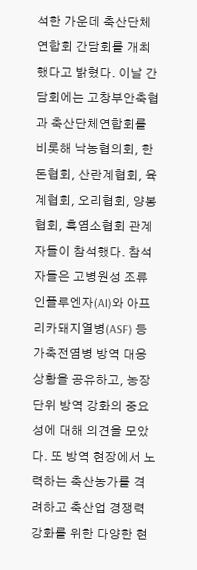석한 가운데 축산단체연합회 간담회를 개최했다고 밝혔다. 이날 간담회에는 고창부안축협과 축산단체연합회를 비롯해 낙농협의회, 한돈협회, 산란계협회, 육계협회, 오리협회, 양봉협회, 흑염소협회 관계자들이 참석했다. 참석자들은 고병원성 조류인플루엔자(AI)와 아프리카돼지열병(ASF) 등 가축전염병 방역 대응 상황을 공유하고, 농장 단위 방역 강화의 중요성에 대해 의견을 모았다. 또 방역 현장에서 노력하는 축산농가를 격려하고 축산업 경쟁력 강화를 위한 다양한 현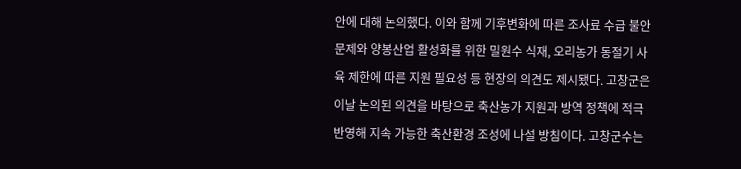안에 대해 논의했다. 이와 함께 기후변화에 따른 조사료 수급 불안 문제와 양봉산업 활성화를 위한 밀원수 식재, 오리농가 동절기 사육 제한에 따른 지원 필요성 등 현장의 의견도 제시됐다. 고창군은 이날 논의된 의견을 바탕으로 축산농가 지원과 방역 정책에 적극 반영해 지속 가능한 축산환경 조성에 나설 방침이다. 고창군수는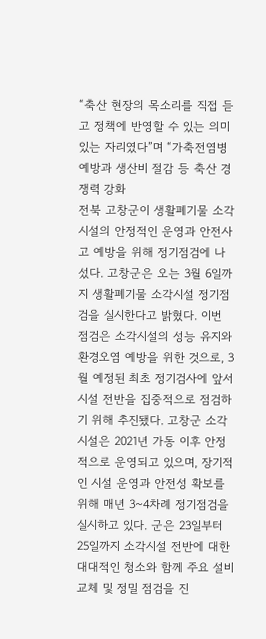“축산 현장의 목소리를 직접 듣고 정책에 반영할 수 있는 의미 있는 자리였다”며 “가축전염병 예방과 생산비 절감 등 축산 경쟁력 강화
전북 고창군이 생활폐기물 소각시설의 안정적인 운영과 안전사고 예방을 위해 정기점검에 나섰다. 고창군은 오는 3월 6일까지 생활폐기물 소각시설 정기점검을 실시한다고 밝혔다. 이번 점검은 소각시설의 성능 유지와 환경오염 예방을 위한 것으로, 3월 예정된 최초 정기검사에 앞서 시설 전반을 집중적으로 점검하기 위해 추진됐다. 고창군 소각시설은 2021년 가동 이후 안정적으로 운영되고 있으며, 장기적인 시설 운영과 안전성 확보를 위해 매년 3~4차례 정기점검을 실시하고 있다. 군은 23일부터 25일까지 소각시설 전반에 대한 대대적인 청소와 함께 주요 설비 교체 및 정밀 점검을 진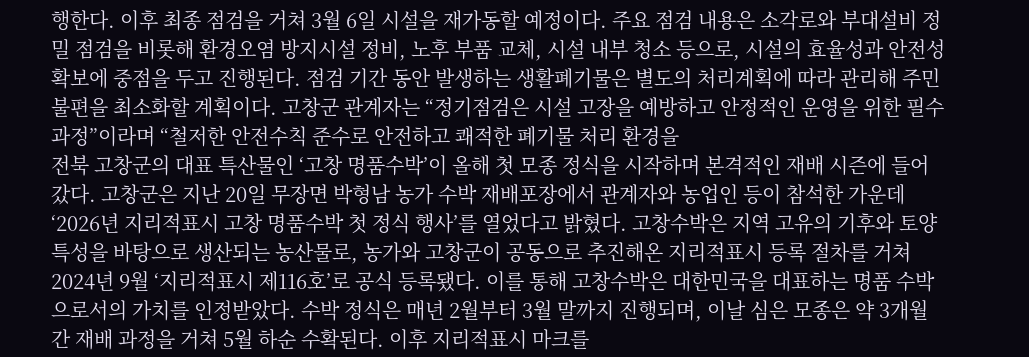행한다. 이후 최종 점검을 거쳐 3월 6일 시설을 재가동할 예정이다. 주요 점검 내용은 소각로와 부대설비 정밀 점검을 비롯해 환경오염 방지시설 정비, 노후 부품 교체, 시설 내부 청소 등으로, 시설의 효율성과 안전성 확보에 중점을 두고 진행된다. 점검 기간 동안 발생하는 생활폐기물은 별도의 처리계획에 따라 관리해 주민 불편을 최소화할 계획이다. 고창군 관계자는 “정기점검은 시설 고장을 예방하고 안정적인 운영을 위한 필수 과정”이라며 “철저한 안전수칙 준수로 안전하고 쾌적한 폐기물 처리 환경을
전북 고창군의 대표 특산물인 ‘고창 명품수박’이 올해 첫 모종 정식을 시작하며 본격적인 재배 시즌에 들어갔다. 고창군은 지난 20일 무장면 박형남 농가 수박 재배포장에서 관계자와 농업인 등이 참석한 가운데 ‘2026년 지리적표시 고창 명품수박 첫 정식 행사’를 열었다고 밝혔다. 고창수박은 지역 고유의 기후와 토양 특성을 바탕으로 생산되는 농산물로, 농가와 고창군이 공동으로 추진해온 지리적표시 등록 절차를 거쳐 2024년 9월 ‘지리적표시 제116호’로 공식 등록됐다. 이를 통해 고창수박은 대한민국을 대표하는 명품 수박으로서의 가치를 인정받았다. 수박 정식은 매년 2월부터 3월 말까지 진행되며, 이날 심은 모종은 약 3개월간 재배 과정을 거쳐 5월 하순 수확된다. 이후 지리적표시 마크를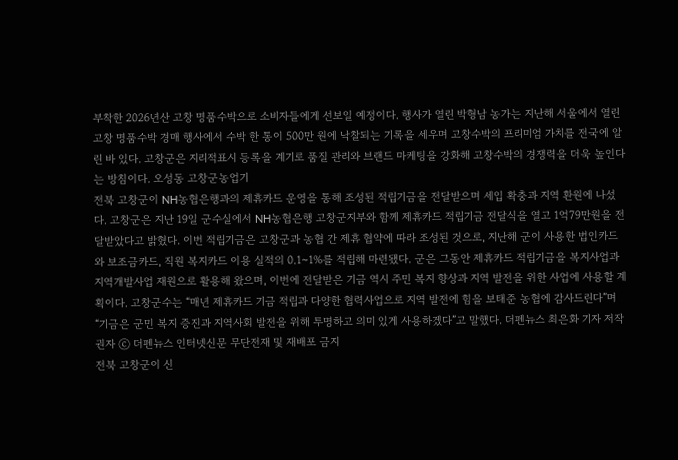부착한 2026년산 고창 명품수박으로 소비자들에게 선보일 예정이다. 행사가 열린 박형남 농가는 지난해 서울에서 열린 고창 명품수박 경매 행사에서 수박 한 통이 500만 원에 낙찰되는 기록을 세우며 고창수박의 프리미엄 가치를 전국에 알린 바 있다. 고창군은 지리적표시 등록을 계기로 품질 관리와 브랜드 마케팅을 강화해 고창수박의 경쟁력을 더욱 높인다는 방침이다. 오성동 고창군농업기
전북 고창군이 NH농협은행과의 제휴카드 운영을 통해 조성된 적립기금을 전달받으며 세입 확충과 지역 환원에 나섰다. 고창군은 지난 19일 군수실에서 NH농협은행 고창군지부와 함께 제휴카드 적립기금 전달식을 열고 1억79만원을 전달받았다고 밝혔다. 이번 적립기금은 고창군과 농협 간 제휴 협약에 따라 조성된 것으로, 지난해 군이 사용한 법인카드와 보조금카드, 직원 복지카드 이용 실적의 0.1~1%를 적립해 마련됐다. 군은 그동안 제휴카드 적립기금을 복지사업과 지역개발사업 재원으로 활용해 왔으며, 이번에 전달받은 기금 역시 주민 복지 향상과 지역 발전을 위한 사업에 사용할 계획이다. 고창군수는 “매년 제휴카드 기금 적립과 다양한 협력사업으로 지역 발전에 힘을 보태준 농협에 감사드린다”며 “기금은 군민 복지 증진과 지역사회 발전을 위해 투명하고 의미 있게 사용하겠다”고 말했다. 더펜뉴스 최은화 기자 저작권자 ⓒ 더펜뉴스 인터넷신문 무단전재 및 재배포 금지
전북 고창군이 신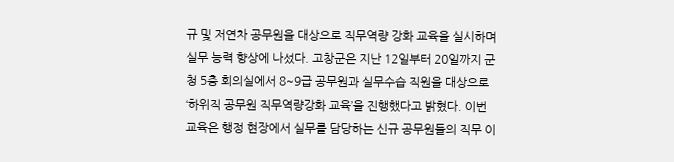규 및 저연차 공무원을 대상으로 직무역량 강화 교육을 실시하며 실무 능력 향상에 나섰다. 고창군은 지난 12일부터 20일까지 군청 5층 회의실에서 8~9급 공무원과 실무수습 직원을 대상으로 ‘하위직 공무원 직무역량강화 교육’을 진행했다고 밝혔다. 이번 교육은 행정 현장에서 실무를 담당하는 신규 공무원들의 직무 이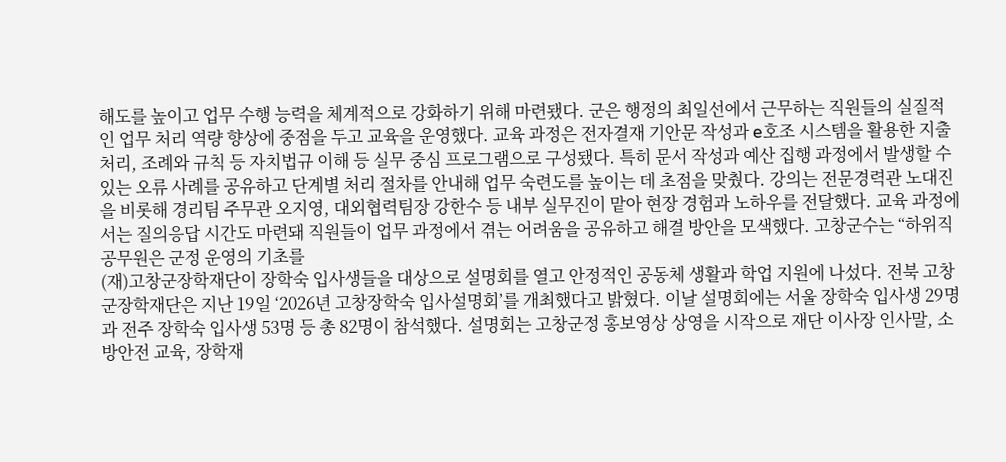해도를 높이고 업무 수행 능력을 체계적으로 강화하기 위해 마련됐다. 군은 행정의 최일선에서 근무하는 직원들의 실질적인 업무 처리 역량 향상에 중점을 두고 교육을 운영했다. 교육 과정은 전자결재 기안문 작성과 e호조 시스템을 활용한 지출 처리, 조례와 규칙 등 자치법규 이해 등 실무 중심 프로그램으로 구성됐다. 특히 문서 작성과 예산 집행 과정에서 발생할 수 있는 오류 사례를 공유하고 단계별 처리 절차를 안내해 업무 숙련도를 높이는 데 초점을 맞췄다. 강의는 전문경력관 노대진을 비롯해 경리팀 주무관 오지영, 대외협력팀장 강한수 등 내부 실무진이 맡아 현장 경험과 노하우를 전달했다. 교육 과정에서는 질의응답 시간도 마련돼 직원들이 업무 과정에서 겪는 어려움을 공유하고 해결 방안을 모색했다. 고창군수는 “하위직 공무원은 군정 운영의 기초를
(재)고창군장학재단이 장학숙 입사생들을 대상으로 설명회를 열고 안정적인 공동체 생활과 학업 지원에 나섰다. 전북 고창군장학재단은 지난 19일 ‘2026년 고창장학숙 입사설명회’를 개최했다고 밝혔다. 이날 설명회에는 서울 장학숙 입사생 29명과 전주 장학숙 입사생 53명 등 총 82명이 참석했다. 설명회는 고창군정 홍보영상 상영을 시작으로 재단 이사장 인사말, 소방안전 교육, 장학재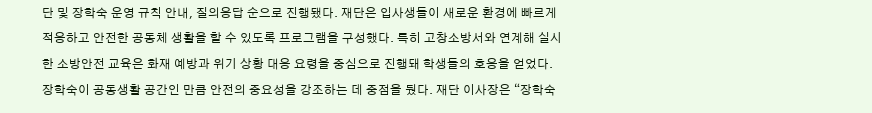단 및 장학숙 운영 규칙 안내, 질의응답 순으로 진행됐다. 재단은 입사생들이 새로운 환경에 빠르게 적응하고 안전한 공동체 생활을 할 수 있도록 프로그램을 구성했다. 특히 고창소방서와 연계해 실시한 소방안전 교육은 화재 예방과 위기 상황 대응 요령을 중심으로 진행돼 학생들의 호응을 얻었다. 장학숙이 공동생활 공간인 만큼 안전의 중요성을 강조하는 데 중점을 뒀다. 재단 이사장은 “장학숙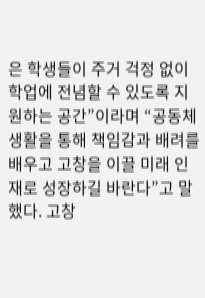은 학생들이 주거 걱정 없이 학업에 전념할 수 있도록 지원하는 공간”이라며 “공동체 생활을 통해 책임감과 배려를 배우고 고창을 이끌 미래 인재로 성장하길 바란다”고 말했다. 고창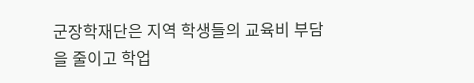군장학재단은 지역 학생들의 교육비 부담을 줄이고 학업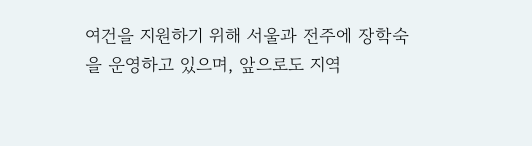여건을 지원하기 위해 서울과 전주에 장학숙을 운영하고 있으며, 앞으로도 지역